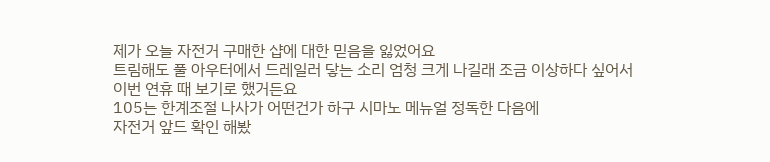제가 오늘 자전거 구매한 샵에 대한 믿음을 잃었어요
트림해도 풀 아우터에서 드레일러 닿는 소리 엄청 크게 나길래 조금 이상하다 싶어서
이번 연휴 때 보기로 했거든요
105는 한계조절 나사가 어떤건가 하구 시마노 메뉴얼 정독한 다음에
자전거 앞드 확인 해봤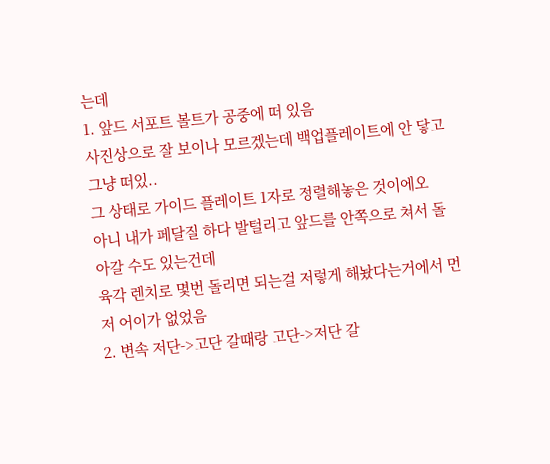는데
1. 앞드 서포트 볼트가 공중에 떠 있음
사진상으로 잘 보이나 모르겠는데 백업플레이트에 안 닿고 그냥 떠있..
그 상태로 가이드 플레이트 1자로 정렬해놓은 것이에오
아니 내가 페달질 하다 발털리고 앞드를 안쪽으로 쳐서 돌아갈 수도 있는건데
육각 렌치로 몇번 돌리면 되는걸 저렇게 해놨다는거에서 먼저 어이가 없었음
2. 변속 저단->고단 갈때랑 고단->저단 갈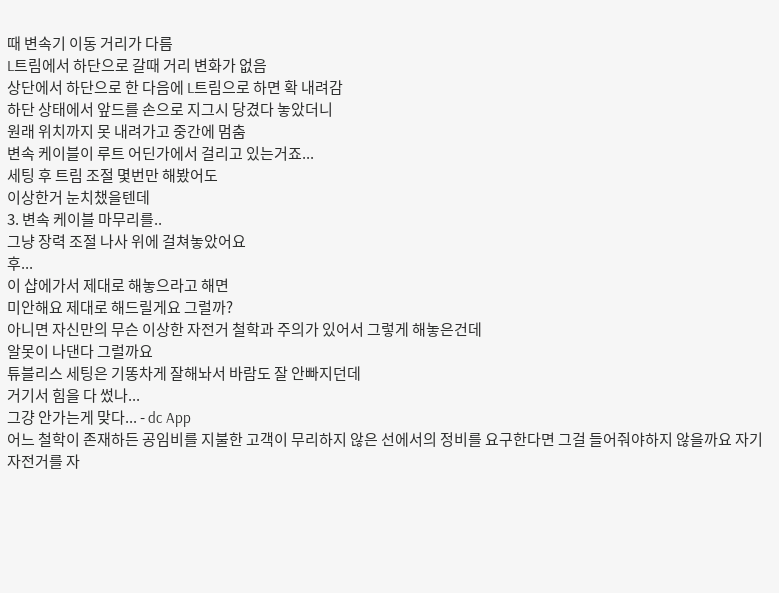때 변속기 이동 거리가 다름
L트림에서 하단으로 갈때 거리 변화가 없음
상단에서 하단으로 한 다음에 L트림으로 하면 확 내려감
하단 상태에서 앞드를 손으로 지그시 당겼다 놓았더니
원래 위치까지 못 내려가고 중간에 멈춤
변속 케이블이 루트 어딘가에서 걸리고 있는거죠...
세팅 후 트림 조절 몇번만 해봤어도
이상한거 눈치챘을텐데
3. 변속 케이블 마무리를..
그냥 장력 조절 나사 위에 걸쳐놓았어요
후...
이 샵에가서 제대로 해놓으라고 해면
미안해요 제대로 해드릴게요 그럴까?
아니면 자신만의 무슨 이상한 자전거 철학과 주의가 있어서 그렇게 해놓은건데
알못이 나댄다 그럴까요
튜블리스 세팅은 기똥차게 잘해놔서 바람도 잘 안빠지던데
거기서 힘을 다 썼나...
그걍 안가는게 맞다... - dc App
어느 철학이 존재하든 공임비를 지불한 고객이 무리하지 않은 선에서의 정비를 요구한다면 그걸 들어줘야하지 않을까요 자기 자전거를 자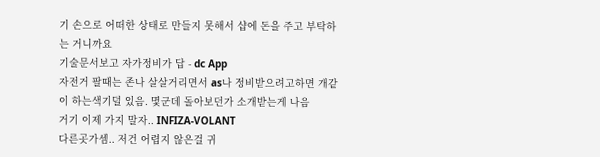기 손으로 어떠한 상태로 만들지 못해서 샵에 돈을 주고 부탁하는 거니까요
기술문서보고 자가정비가 답 - dc App
자전거 팔때는 존나 살살거리면서 as나 정비받으려고하면 개같이 하는색기덜 있음. 몇군데 돌아보던가 소개받는게 나음
거기 이제 가지 말자.. INFIZA-VOLANT
다른곳가셈.. 저건 어렵지 않은걸 귀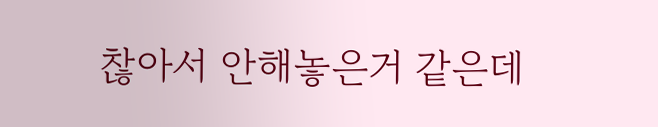찮아서 안해놓은거 같은데